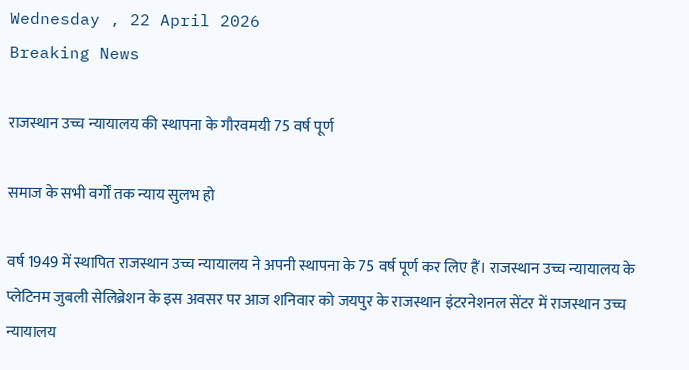Wednesday , 22 April 2026
Breaking News

राजस्थान उच्च न्यायालय की स्थापना के गौरवमयी 75 वर्ष पूर्ण

समाज के सभी वर्गों तक न्याय सुलभ हो

वर्ष 1949 में स्थापित राजस्थान उच्च न्यायालय ने अपनी स्थापना के 75 वर्ष पूर्ण कर लिए हैं। राजस्थान उच्च न्यायालय के प्लेटिनम जुबली सेलिब्रेशन के इस अवसर पर आज शनिवार को जयपुर के राजस्थान इंटरनेशनल सेंटर में राजस्थान उच्च न्यायालय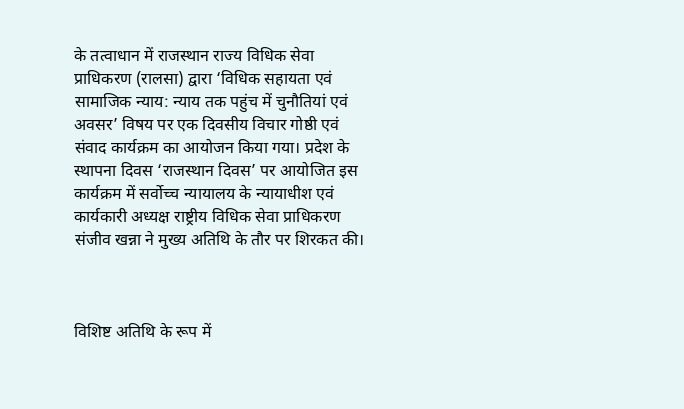के तत्वाधान में राजस्थान राज्य विधिक सेवा प्राधिकरण (रालसा) द्वारा ‘विधिक सहायता एवं सामाजिक न्याय: न्याय तक पहुंच में चुनौतियां एवं अवसर’ विषय पर एक दिवसीय विचार गोष्ठी एवं संवाद कार्यक्रम का आयोजन किया गया। प्रदेश के स्थापना दिवस ‘राजस्थान दिवस’ पर आयोजित इस कार्यक्रम में सर्वोच्च न्यायालय के न्यायाधीश एवं कार्यकारी अध्यक्ष राष्ट्रीय विधिक सेवा प्राधिकरण संजीव खन्ना ने मुख्य अतिथि के तौर पर शिरकत की।



विशिष्ट अतिथि के रूप में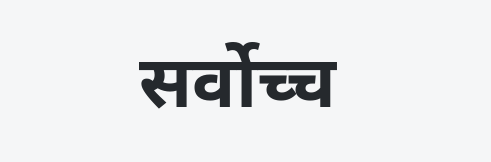सर्वोच्च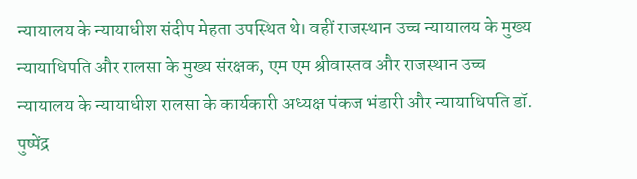न्यायालय के न्यायाधीश संदीप मेहता उपस्थित थे। वहीं राजस्थान उच्च न्यायालय के मुख्य न्यायाधिपति और रालसा के मुख्य संरक्षक, एम एम श्रीवास्तव और राजस्थान उच्च न्यायालय के न्यायाधीश रालसा के कार्यकारी अध्यक्ष पंकज भंडारी और न्यायाधिपति डॉ. पुष्पेंद्र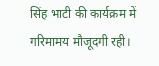सिंह भाटी की कार्यक्रम में गरिमामय मौजूदगी रही।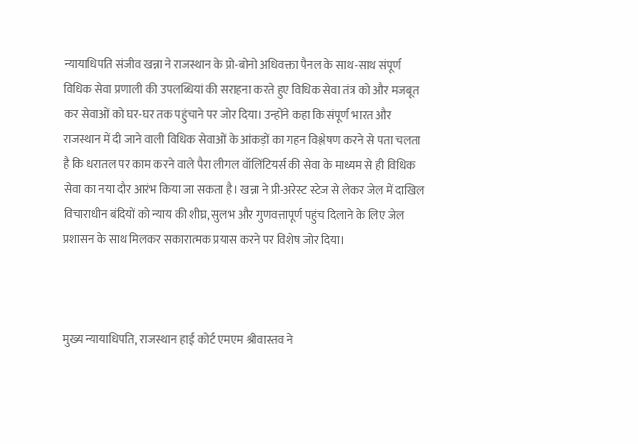न्यायाधिपति संजीव खन्ना ने राजस्थान के प्रो-बोनो अधिवक्ता पैनल के साथ-साथ संपूर्ण विधिक सेवा प्रणाली की उपलब्धियां की सराहना करते हुए विधिक सेवा तंत्र को और मजबूत कर सेवाओं को घर-घर तक पहुंचाने पर जोर दिया। उन्होंने कहा कि संपूर्ण भारत और राजस्थान में दी जाने वाली विधिक सेवाओं के आंकड़ों का गहन विश्लेषण करने से पता चलता है कि धरातल पर काम करने वाले पैरा लीगल वॉलिंटियर्स की सेवा के माध्यम से ही विधिक सेवा का नया दौर आरंभ किया जा सकता है। खन्ना ने प्री-अरेस्ट स्टेज से लेकर जेल में दाखिल विचाराधीन बंदियों को न्याय की शीघ्र, सुलभ और गुणवत्तापूर्ण पहुंच दिलाने के लिए जेल प्रशासन के साथ मिलकर सकारात्मक प्रयास करने पर विशेष जोर दिया।



मुख्य न्यायाधिपति, राजस्थान हाई कोर्ट एमएम श्रीवास्तव ने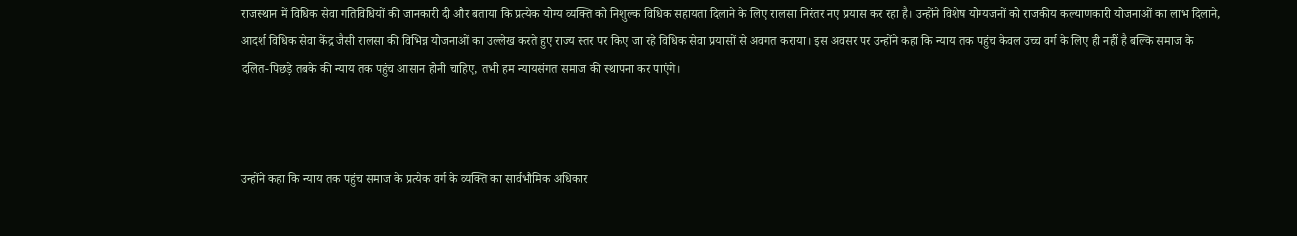राजस्थान में विधिक सेवा गतिविधियों की जानकारी दी और बताया कि प्रत्येक योग्य व्यक्ति को निशुल्क विधिक सहायता दिलाने के लिए रालसा निरंतर नए प्रयास कर रहा है। उन्होंने विशेष योग्यजनों को राजकीय कल्याणकारी योजनाओं का लाभ दिलाने, आदर्श विधिक सेवा केंद्र जैसी रालसा की विभिन्न योजनाओं का उल्लेख करते हुए राज्य स्तर पर किए जा रहे विधिक सेवा प्रयासों से अवगत कराया। इस अवसर पर उन्होंने कहा कि न्याय तक पहुंच केवल उच्च वर्ग के लिए ही नहीं है बल्कि समाज के दलित-पिछड़े तबके की न्याय तक पहुंच आसान होनी चाहिए, तभी हम न्यायसंगत समाज की स्थापना कर पाएंगे।



उन्होंने कहा कि न्याय तक पहुंच समाज के प्रत्येक वर्ग के व्यक्ति का सार्वभौमिक अधिकार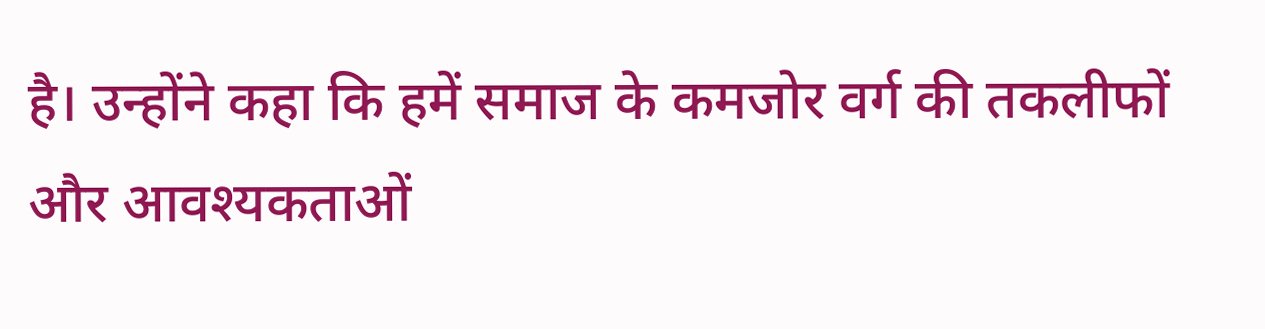है। उन्होंने कहा कि हमें समाज के कमजोर वर्ग की तकलीफों और आवश्यकताओं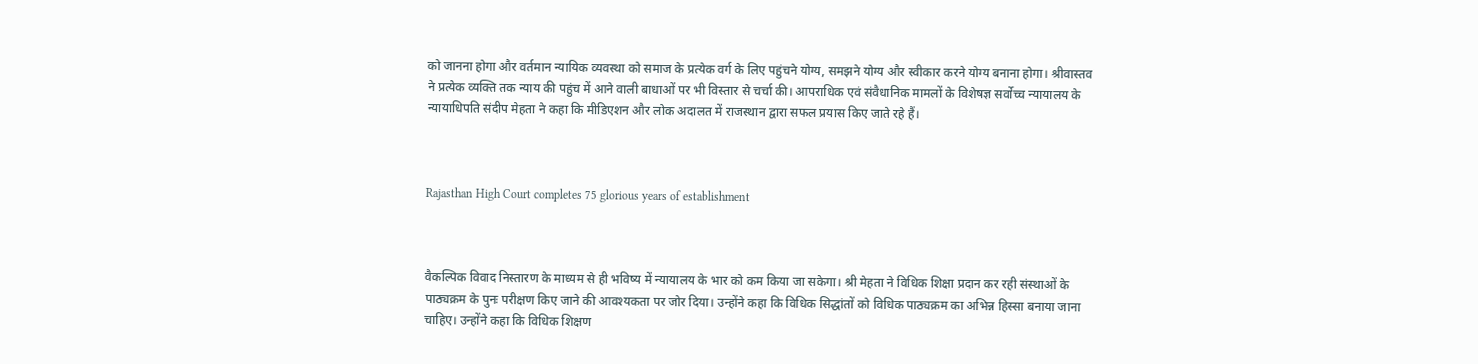को जानना होगा और वर्तमान न्यायिक व्यवस्था को समाज के प्रत्येक वर्ग के लिए पहुंचने योग्य, समझने योग्य और स्वीकार करने योग्य बनाना होगा। श्रीवास्तव ने प्रत्येक व्यक्ति तक न्याय की पहुंच में आने वाली बाधाओं पर भी विस्तार से चर्चा की‌। आपराधिक एवं संवैधानिक मामलों के विशेषज्ञ सर्वोच्च न्यायालय के न्यायाधिपति संदीप मेहता ने कहा कि मीडिएशन और लोक अदालत में राजस्थान द्वारा सफल प्रयास किए जाते रहे हैं।



Rajasthan High Court completes 75 glorious years of establishment



वैकल्पिक विवाद निस्तारण के माध्यम से ही भविष्य में न्यायालय के भार को कम किया जा सकेगा। श्री मेहता ने विधिक शिक्षा प्रदान कर रही संस्थाओं के पाठ्यक्रम के पुनः परीक्षण किए जाने की आवश्यकता पर जोर दिया। उन्होंने कहा कि विधिक सिद्धांतों को विधिक पाठ्यक्रम का अभिन्न हिस्सा बनाया जाना चाहिए। उन्होंने कहा कि विधिक शिक्षण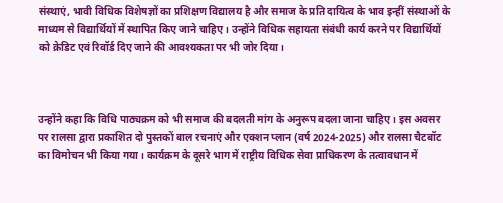संस्थाएं, भावी विधिक विशेषज्ञों का प्रशिक्षण विद्यालय है और समाज के प्रति दायित्व के भाव इन्हीं संस्थाओं के माध्यम से विद्यार्थियों में स्थापित किए जाने चाहिए। उन्होंने विधिक सहायता संबंधी कार्य करने पर विद्यार्थियों को क्रेडिट एवं रिवॉर्ड दिए जाने की आवश्यकता पर भी जोर दिया।



उन्होंने कहा कि विधि पाठ्यक्रम को भी समाज की बदलती मांग के अनुरूप बदला जाना चाहिए। इस अवसर पर रालसा द्वारा प्रकाशित दो पुस्तकों बाल रचनाएं और एक्शन प्लान (वर्ष 2024-2025) और रालसा चैटबॉट का विमोचन भी किया गया। कार्यक्रम के दूसरे भाग में राष्ट्रीय विधिक सेवा प्राधिकरण के तत्वावधान में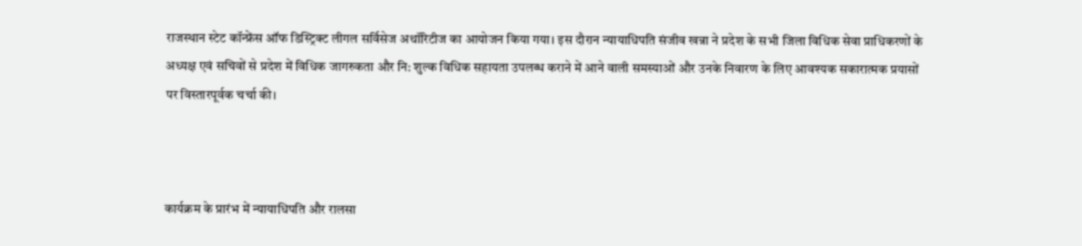राजस्थान स्टेट कॉन्फ्रेंस ऑफ डिस्ट्रिक्ट लीगल सर्विसेज अथॉरिटीज का आयोजन किया गया। इस दौरान न्यायाधिपति संजीव खन्ना ने प्रदेश के सभी जिला विधिक सेवा प्राधिकरणों के अध्यक्ष एवं सचिवों से प्रदेश में विधिक जागरुकता और नि: शुल्क विधिक सहायता उपलब्ध कराने में आने वाली समस्याओं और उनके निवारण के लिए आवश्यक सकारात्मक प्रयासों पर विस्तारपूर्वक चर्चा की।



कार्यक्रम के प्रारंभ में न्यायाधिपति और रालसा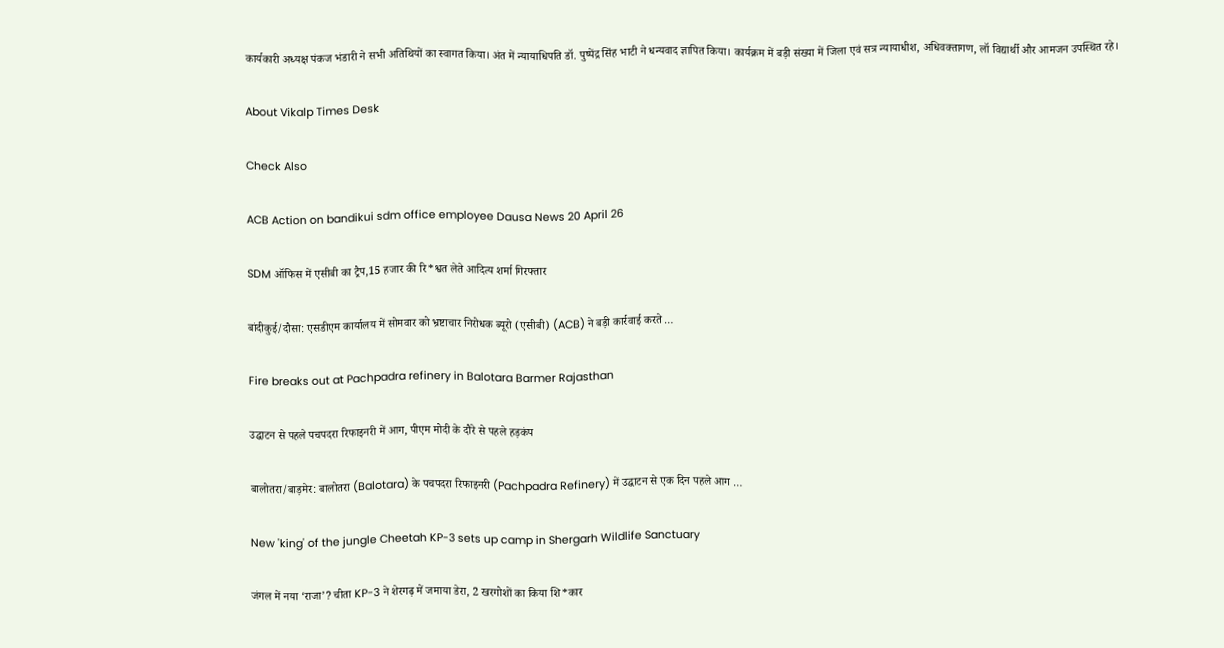कार्यकारी अध्यक्ष पंकज भंडारी ने सभी अतिथियों का स्वागत किया। अंत में न्यायाधिपति डॉ. पुष्पेंद्र सिंह भाटी ने धन्यवाद ज्ञापित किया। कार्यक्रम में बड़ी संख्या में जिला एवं सत्र न्यायाधीश, अधिवक्तागण, लॉ विद्यार्थी और आमजन उपस्थित रहे।

About Vikalp Times Desk

Check Also

ACB Action on bandikui sdm office employee Dausa News 20 April 26

SDM ऑफिस में एसीबी का ट्रैप,15 हजार की रि*श्वत लेते आदित्य शर्मा गिरफ्तार

बांदीकुई/दौसा: एसडीएम कार्यालय में सोमवार को भ्रष्टाचार निरोधक ब्यूरो (एसीबी) (ACB) ने बड़ी कार्रवाई करते …

Fire breaks out at Pachpadra refinery in Balotara Barmer Rajasthan

उद्घाटन से पहले पचपदरा रिफाइनरी में आग, पीएम मोदी के दौरे से पहले हड़कंप

बालोतरा/बाड़मेर: बालोतरा (Balotara) के पचपदरा रिफाइनरी (Pachpadra Refinery) में उद्घाटन से एक दिन पहले आग …

New 'king' of the jungle Cheetah KP-3 sets up camp in Shergarh Wildlife Sanctuary

जंगल में नया ‘राजा’? चीता KP-3 ने शेरगढ़ में जमाया डेरा, 2 खरगोशों का किया शि*कार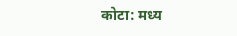कोटा: मध्य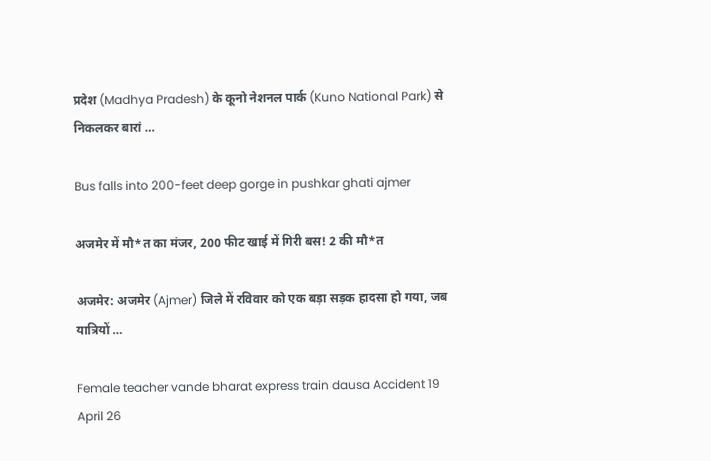प्रदेश (Madhya Pradesh) के कूनो नेशनल पार्क (Kuno National Park) से निकलकर बारां …

Bus falls into 200-feet deep gorge in pushkar ghati ajmer

अजमेर में मौ*त का मंजर, 200 फीट खाई में गिरी बस! 2 की मौ*त

अजमेर: अजमेर (Ajmer) जिले में रविवार को एक बड़ा सड़क हादसा हो गया, जब यात्रियों …

Female teacher vande bharat express train dausa Accident 19 April 26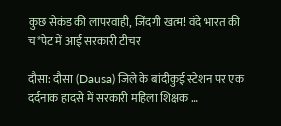कुछ सेकंड की लापरवाही, जिंदगी खत्म! वंदे भारत की च*पेट में आई सरकारी टीचर

दौसा: दौसा (Dausa) जिले के बांदीकुई स्टेशन पर एक दर्दनाक हादसे में सरकारी महिला शिक्षक …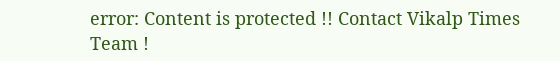error: Content is protected !! Contact Vikalp Times Team !